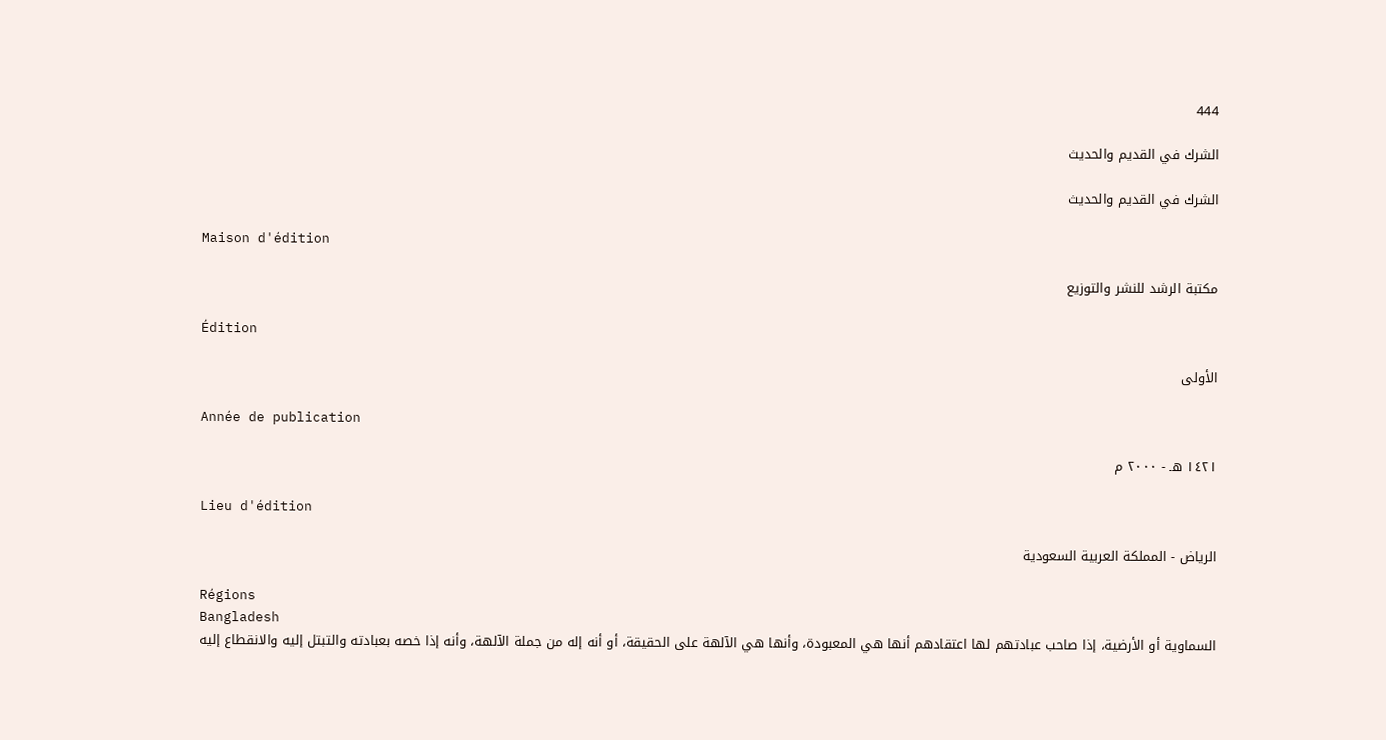444

الشرك في القديم والحديث

الشرك في القديم والحديث

Maison d'édition

مكتبة الرشد للنشر والتوزيع

Édition

الأولى

Année de publication

١٤٢١ هـ - ٢٠٠٠ م

Lieu d'édition

الرياض - المملكة العربية السعودية

Régions
Bangladesh
السماوية أو الأرضية، إذا صاحب عبادتهم لها اعتقادهم أنها هي المعبودة، وأنها هي الآلهة على الحقيقة، أو أنه إله من جملة الآلهة، وأنه إذا خصه بعبادته والتبتل إليه والانقطاع إليه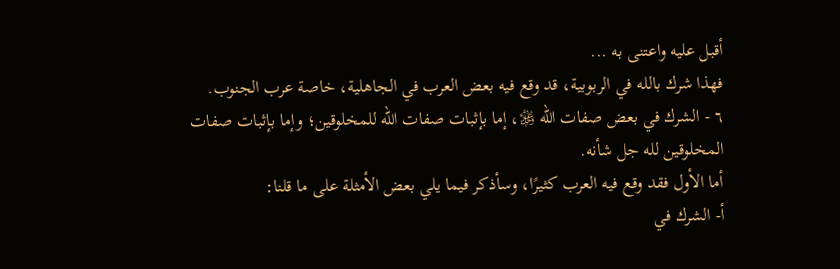أقبل عليه واعتنى به ...
فهذا شرك بالله في الربوبية، قد وقع فيه بعض العرب في الجاهلية، خاصة عرب الجنوب.
٦ - الشرك في بعض صفات الله ﷿، إما بإثبات صفات الله للمخلوقين؛ وإما بإثبات صفات المخلوقين لله جل شأنه.
أما الأول فقد وقع فيه العرب كثيرًا، وسأذكر فيما يلي بعض الأمثلة على ما قلنا:
أ- الشرك في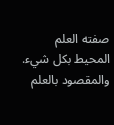صفته العلم المحيط بكل شيء.
والمقصود بالعلم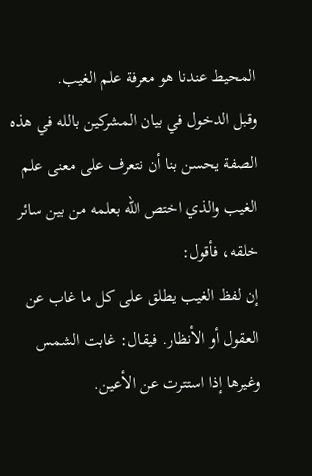المحيط عندنا هو معرفة علم الغيب.
وقبل الدخول في بيان المشركين بالله في هذه الصفة يحسن بنا أن نتعرف على معنى علم الغيب والذي اختص الله بعلمه من بين سائر خلقه، فأقول:
إن لفظ الغيب يطلق على كل ما غاب عن العقول أو الأنظار. فيقال: غابت الشمس وغيرها إذا استترت عن الأعين.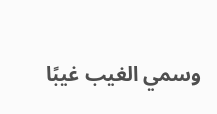وسمي الغيب غيبًا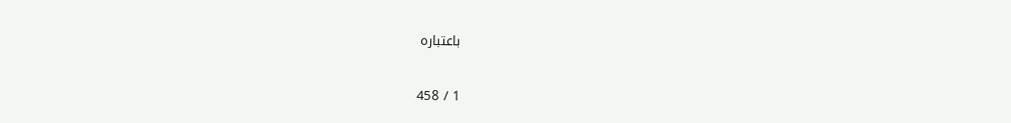باعتباره

1 / 458